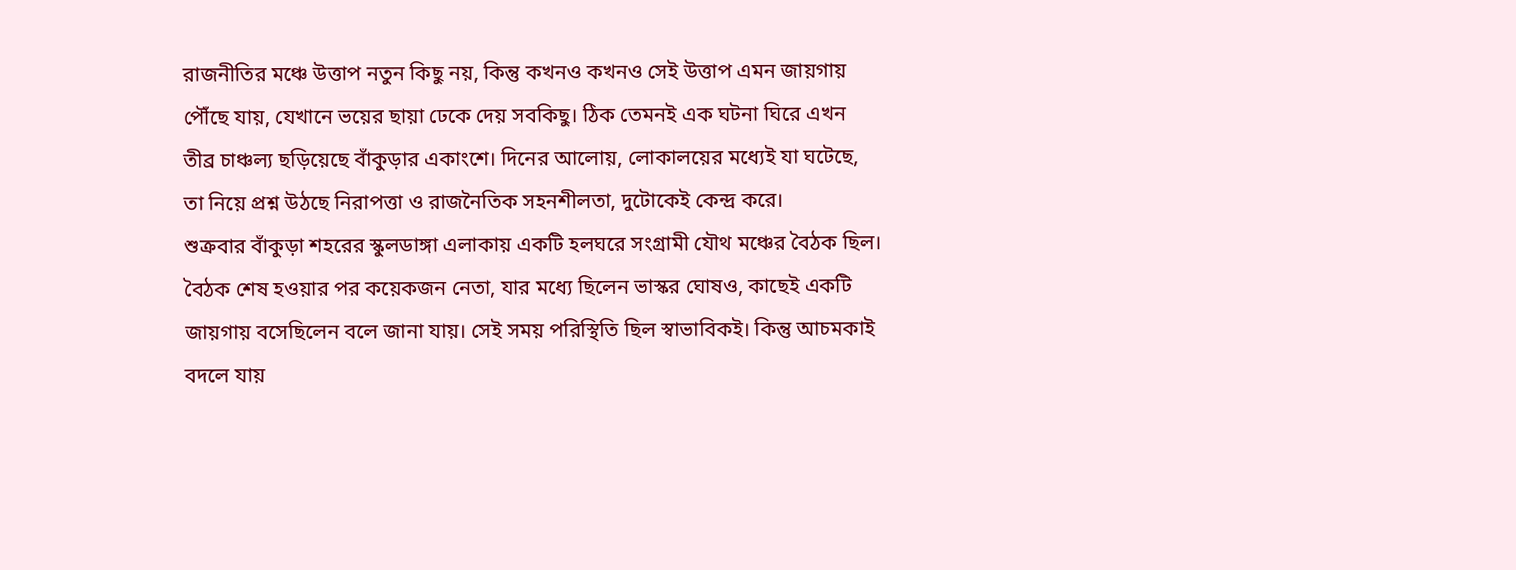রাজনীতির মঞ্চে উত্তাপ নতুন কিছু নয়, কিন্তু কখনও কখনও সেই উত্তাপ এমন জায়গায় পৌঁছে যায়, যেখানে ভয়ের ছায়া ঢেকে দেয় সবকিছু। ঠিক তেমনই এক ঘটনা ঘিরে এখন তীব্র চাঞ্চল্য ছড়িয়েছে বাঁকুড়ার একাংশে। দিনের আলোয়, লোকালয়ের মধ্যেই যা ঘটেছে, তা নিয়ে প্রশ্ন উঠছে নিরাপত্তা ও রাজনৈতিক সহনশীলতা, দুটোকেই কেন্দ্র করে।
শুক্রবার বাঁকুড়া শহরের স্কুলডাঙ্গা এলাকায় একটি হলঘরে সংগ্রামী যৌথ মঞ্চের বৈঠক ছিল। বৈঠক শেষ হওয়ার পর কয়েকজন নেতা, যার মধ্যে ছিলেন ভাস্কর ঘোষও, কাছেই একটি জায়গায় বসেছিলেন বলে জানা যায়। সেই সময় পরিস্থিতি ছিল স্বাভাবিকই। কিন্তু আচমকাই বদলে যায়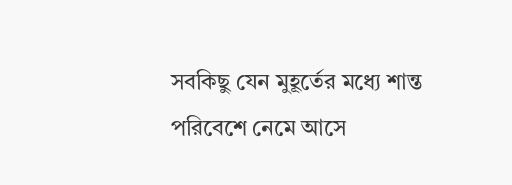সবকিছু যেন মুহূর্তের মধ্যে শান্ত পরিবেশে নেমে আসে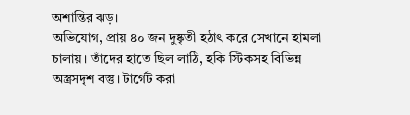অশান্তির ঝড়।
অভিযোগ, প্রায় ৪০ জন দুষ্কৃতী হঠাৎ করে সেখানে হামলা চালায়। তাঁদের হাতে ছিল লাঠি, হকি স্টিকসহ বিভিন্ন অস্ত্রসদৃশ বস্তু। টার্গেট করা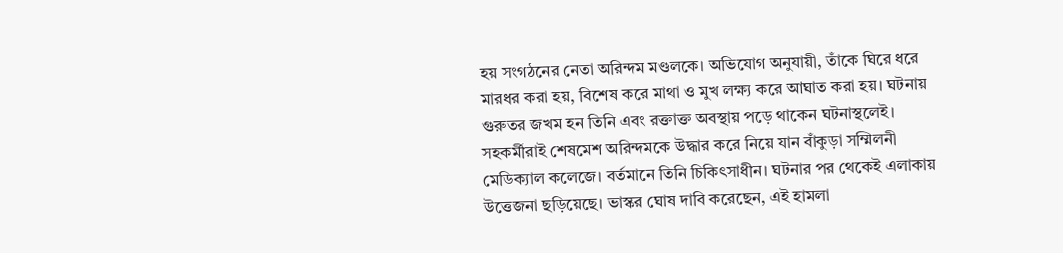হয় সংগঠনের নেতা অরিন্দম মণ্ডলকে। অভিযোগ অনুযায়ী, তাঁকে ঘিরে ধরে মারধর করা হয়, বিশেষ করে মাথা ও মুখ লক্ষ্য করে আঘাত করা হয়। ঘটনায় গুরুতর জখম হন তিনি এবং রক্তাক্ত অবস্থায় পড়ে থাকেন ঘটনাস্থলেই।
সহকর্মীরাই শেষমেশ অরিন্দমকে উদ্ধার করে নিয়ে যান বাঁকুড়া সম্মিলনী মেডিক্যাল কলেজে। বর্তমানে তিনি চিকিৎসাধীন। ঘটনার পর থেকেই এলাকায় উত্তেজনা ছড়িয়েছে। ভাস্কর ঘোষ দাবি করেছেন, এই হামলা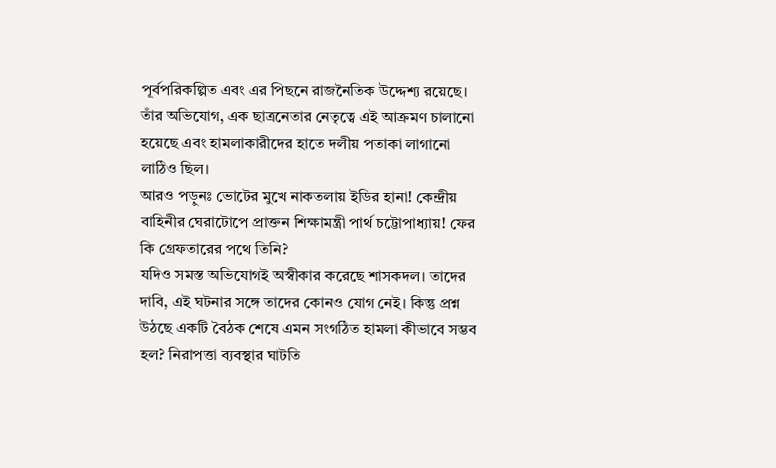পূর্বপরিকল্পিত এবং এর পিছনে রাজনৈতিক উদ্দেশ্য রয়েছে। তাঁর অভিযোগ, এক ছাত্রনেতার নেতৃত্বে এই আক্রমণ চালানো হয়েছে এবং হামলাকারীদের হাতে দলীয় পতাকা লাগানো লাঠিও ছিল।
আরও পড়ুনঃ ভোটের মুখে নাকতলায় ইডির হানা! কেন্দ্রীয় বাহিনীর ঘেরাটোপে প্রাক্তন শিক্ষামন্ত্রী পার্থ চট্টোপাধ্যায়! ফের কি গ্রেফতারের পথে তিনি?
যদিও সমস্ত অভিযোগই অস্বীকার করেছে শাসকদল। তাদের দাবি, এই ঘটনার সঙ্গে তাদের কোনও যোগ নেই। কিন্তু প্রশ্ন উঠছে একটি বৈঠক শেষে এমন সংগঠিত হামলা কীভাবে সম্ভব হল? নিরাপত্তা ব্যবস্থার ঘাটতি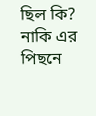ছিল কি? নাকি এর পিছনে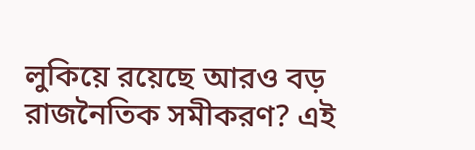লুকিয়ে রয়েছে আরও বড় রাজনৈতিক সমীকরণ? এই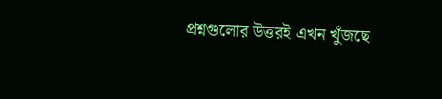প্রশ্নগুলোর উত্তরই এখন খুঁজছে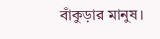বাঁকুড়ার মানুষ।